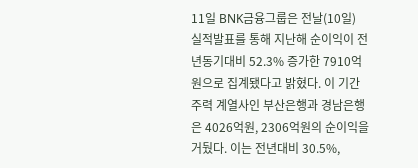11일 BNK금융그룹은 전날(10일) 실적발표를 통해 지난해 순이익이 전년동기대비 52.3% 증가한 7910억원으로 집계됐다고 밝혔다. 이 기간 주력 계열사인 부산은행과 경남은행은 4026억원, 2306억원의 순이익을 거뒀다. 이는 전년대비 30.5%,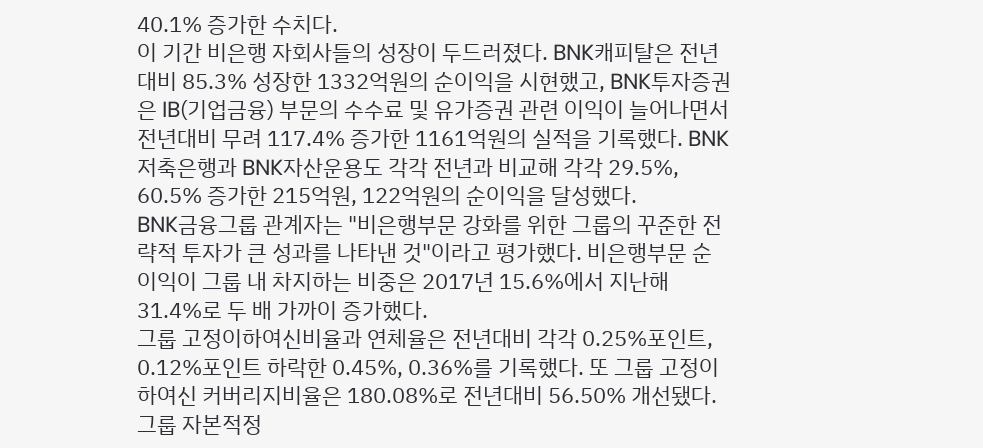40.1% 증가한 수치다.
이 기간 비은행 자회사들의 성장이 두드러졌다. BNK캐피탈은 전년대비 85.3% 성장한 1332억원의 순이익을 시현했고, BNK투자증권은 IB(기업금융) 부문의 수수료 및 유가증권 관련 이익이 늘어나면서 전년대비 무려 117.4% 증가한 1161억원의 실적을 기록했다. BNK저축은행과 BNK자산운용도 각각 전년과 비교해 각각 29.5%, 60.5% 증가한 215억원, 122억원의 순이익을 달성했다.
BNK금융그룹 관계자는 "비은행부문 강화를 위한 그룹의 꾸준한 전략적 투자가 큰 성과를 나타낸 것"이라고 평가했다. 비은행부문 순이익이 그룹 내 차지하는 비중은 2017년 15.6%에서 지난해 31.4%로 두 배 가까이 증가했다.
그룹 고정이하여신비율과 연체율은 전년대비 각각 0.25%포인트, 0.12%포인트 하락한 0.45%, 0.36%를 기록했다. 또 그룹 고정이하여신 커버리지비율은 180.08%로 전년대비 56.50% 개선됐다. 그룹 자본적정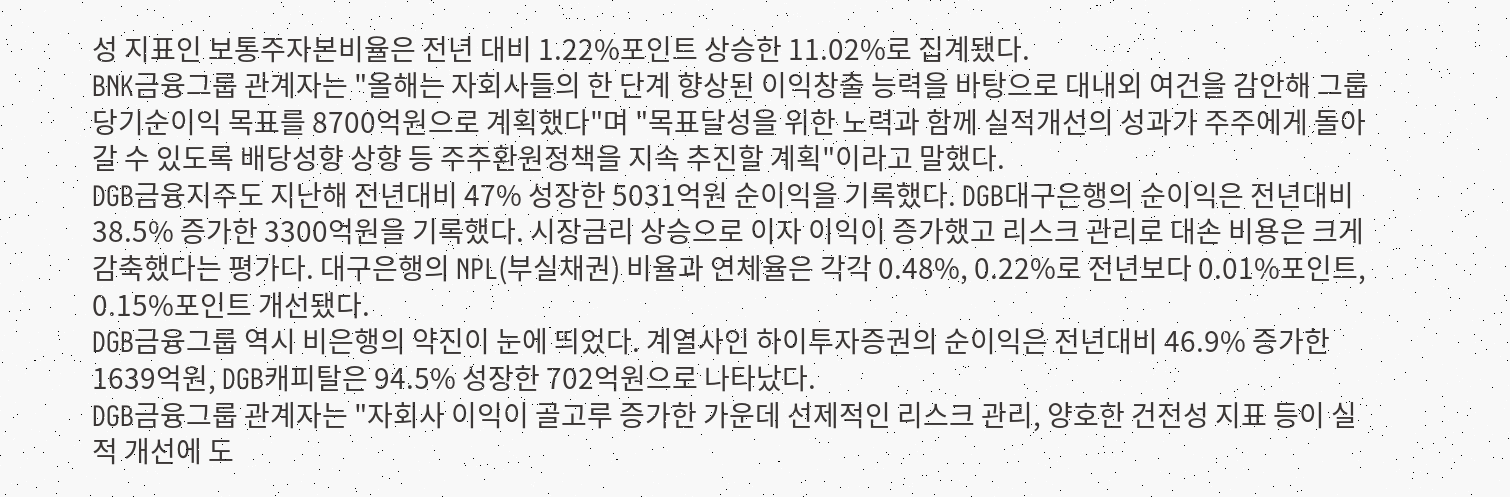성 지표인 보통주자본비율은 전년 대비 1.22%포인트 상승한 11.02%로 집계됐다.
BNK금융그룹 관계자는 "올해는 자회사들의 한 단계 향상된 이익창출 능력을 바탕으로 대내외 여건을 감안해 그룹 당기순이익 목표를 8700억원으로 계획했다"며 "목표달성을 위한 노력과 함께 실적개선의 성과가 주주에게 돌아갈 수 있도록 배당성향 상향 등 주주환원정책을 지속 추진할 계획"이라고 말했다.
DGB금융지주도 지난해 전년대비 47% 성장한 5031억원 순이익을 기록했다. DGB대구은행의 순이익은 전년대비 38.5% 증가한 3300억원을 기록했다. 시장금리 상승으로 이자 이익이 증가했고 리스크 관리로 대손 비용은 크게 감축했다는 평가다. 대구은행의 NPL(부실채권) 비율과 연체율은 각각 0.48%, 0.22%로 전년보다 0.01%포인트, 0.15%포인트 개선됐다.
DGB금융그룹 역시 비은행의 약진이 눈에 띄었다. 계열사인 하이투자증권의 순이익은 전년대비 46.9% 증가한 1639억원, DGB캐피탈은 94.5% 성장한 702억원으로 나타났다.
DGB금융그룹 관계자는 "자회사 이익이 골고루 증가한 가운데 선제적인 리스크 관리, 양호한 건전성 지표 등이 실적 개선에 도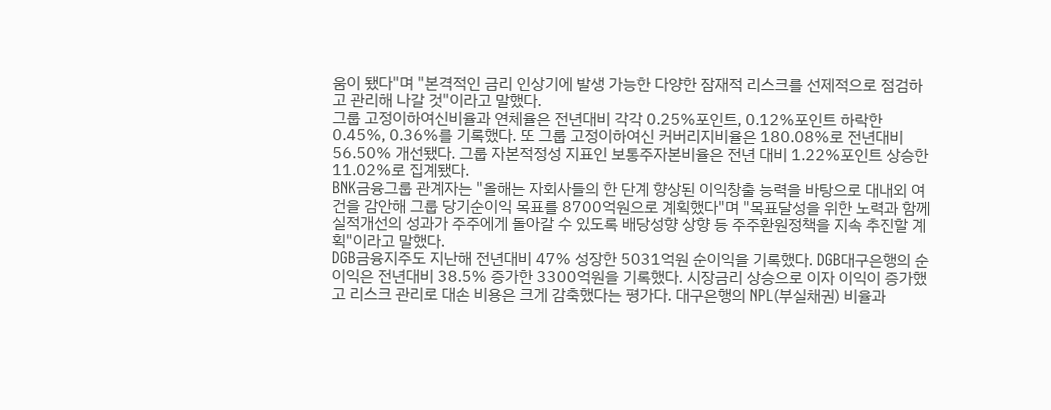움이 됐다"며 "본격적인 금리 인상기에 발생 가능한 다양한 잠재적 리스크를 선제적으로 점검하고 관리해 나갈 것"이라고 말했다.
그룹 고정이하여신비율과 연체율은 전년대비 각각 0.25%포인트, 0.12%포인트 하락한 0.45%, 0.36%를 기록했다. 또 그룹 고정이하여신 커버리지비율은 180.08%로 전년대비 56.50% 개선됐다. 그룹 자본적정성 지표인 보통주자본비율은 전년 대비 1.22%포인트 상승한 11.02%로 집계됐다.
BNK금융그룹 관계자는 "올해는 자회사들의 한 단계 향상된 이익창출 능력을 바탕으로 대내외 여건을 감안해 그룹 당기순이익 목표를 8700억원으로 계획했다"며 "목표달성을 위한 노력과 함께 실적개선의 성과가 주주에게 돌아갈 수 있도록 배당성향 상향 등 주주환원정책을 지속 추진할 계획"이라고 말했다.
DGB금융지주도 지난해 전년대비 47% 성장한 5031억원 순이익을 기록했다. DGB대구은행의 순이익은 전년대비 38.5% 증가한 3300억원을 기록했다. 시장금리 상승으로 이자 이익이 증가했고 리스크 관리로 대손 비용은 크게 감축했다는 평가다. 대구은행의 NPL(부실채권) 비율과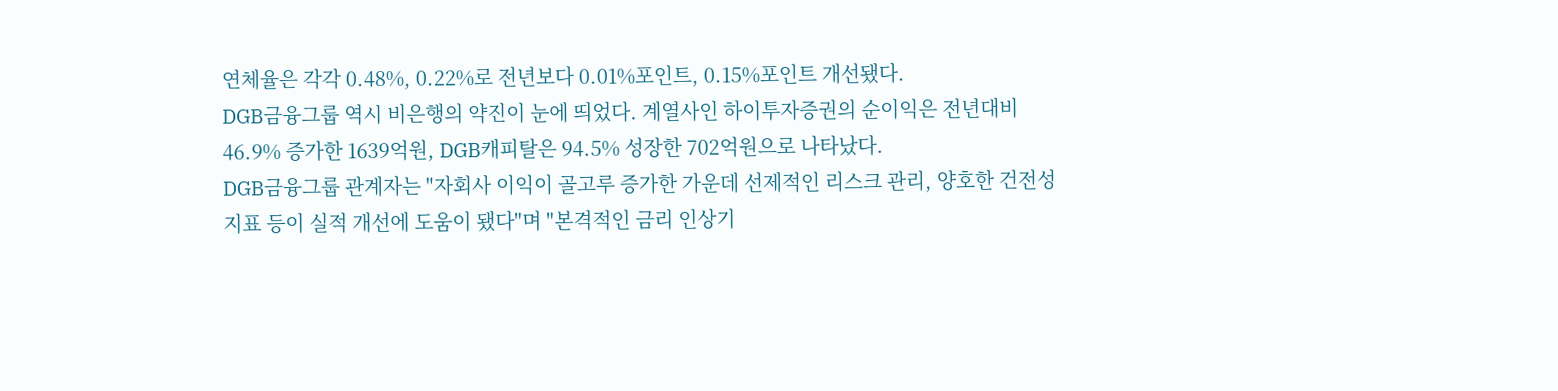연체율은 각각 0.48%, 0.22%로 전년보다 0.01%포인트, 0.15%포인트 개선됐다.
DGB금융그룹 역시 비은행의 약진이 눈에 띄었다. 계열사인 하이투자증권의 순이익은 전년대비 46.9% 증가한 1639억원, DGB캐피탈은 94.5% 성장한 702억원으로 나타났다.
DGB금융그룹 관계자는 "자회사 이익이 골고루 증가한 가운데 선제적인 리스크 관리, 양호한 건전성 지표 등이 실적 개선에 도움이 됐다"며 "본격적인 금리 인상기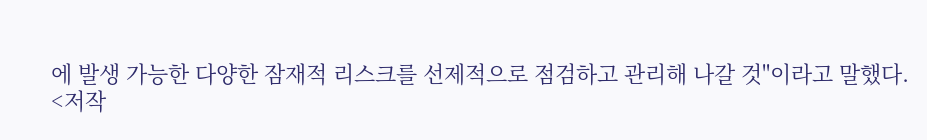에 발생 가능한 다양한 잠재적 리스크를 선제적으로 점검하고 관리해 나갈 것"이라고 말했다.
<저작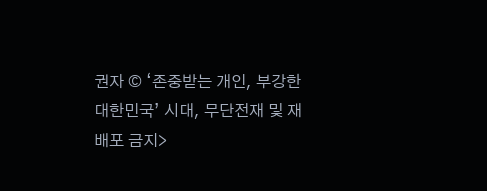권자 © ‘존중받는 개인, 부강한 대한민국’ 시대, 무단전재 및 재배포 금지>